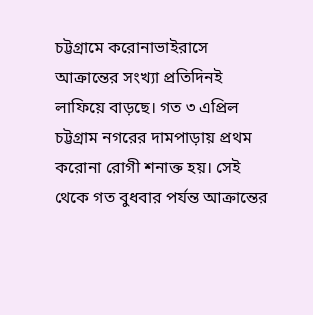চট্টগ্রামে করোনাভাইরাসে আক্রান্তের সংখ্যা প্রতিদিনই লাফিয়ে বাড়ছে। গত ৩ এপ্রিল চট্টগ্রাম নগরের দামপাড়ায় প্রথম করোনা রোগী শনাক্ত হয়। সেই থেকে গত বুধবার পর্যন্ত আক্রান্তের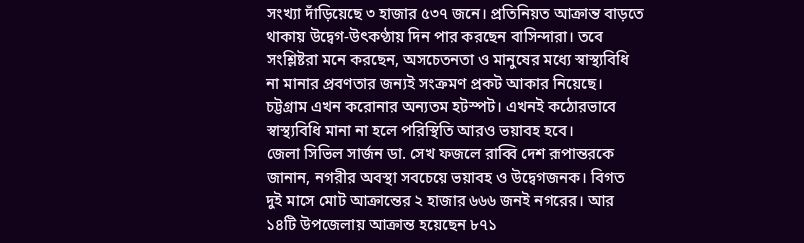সংখ্যা দাঁড়িয়েছে ৩ হাজার ৫৩৭ জনে। প্রতিনিয়ত আক্রান্ত বাড়তে থাকায় উদ্বেগ-উৎকণ্ঠায় দিন পার করছেন বাসিন্দারা। তবে সংশ্লিষ্টরা মনে করছেন, অসচেতনতা ও মানুষের মধ্যে স্বাস্থ্যবিধি না মানার প্রবণতার জন্যই সংক্রমণ প্রকট আকার নিয়েছে। চট্টগ্রাম এখন করোনার অন্যতম হটস্পট। এখনই কঠোরভাবে স্বাস্থ্যবিধি মানা না হলে পরিস্থিতি আরও ভয়াবহ হবে।
জেলা সিভিল সার্জন ডা. সেখ ফজলে রাব্বি দেশ রূপান্তরকে জানান, নগরীর অবস্থা সবচেয়ে ভয়াবহ ও উদ্বেগজনক। বিগত দুই মাসে মোট আক্রান্তের ২ হাজার ৬৬৬ জনই নগরের। আর ১৪টি উপজেলায় আক্রান্ত হয়েছেন ৮৭১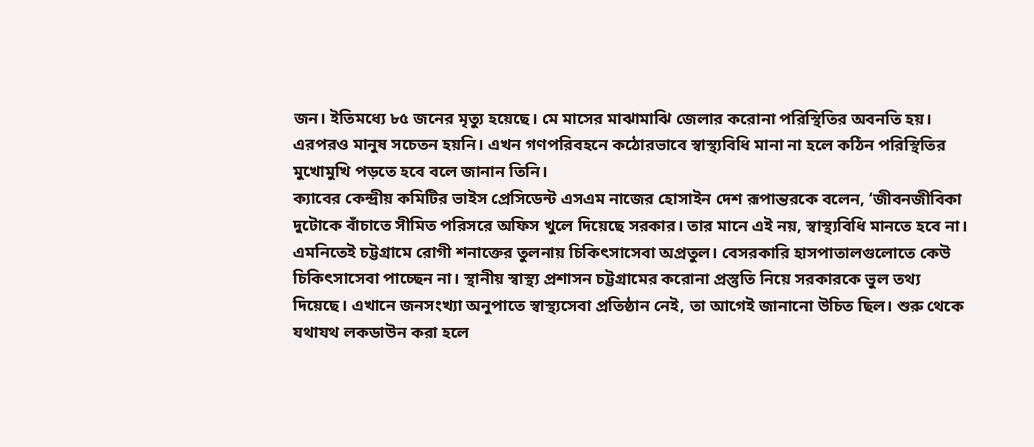জন। ইতিমধ্যে ৮৫ জনের মৃত্যু হয়েছে। মে মাসের মাঝামাঝি জেলার করোনা পরিস্থিতির অবনতি হয়। এরপরও মানুষ সচেতন হয়নি। এখন গণপরিবহনে কঠোরভাবে স্বাস্থ্যবিধি মানা না হলে কঠিন পরিস্থিতির মুখোমুখি পড়তে হবে বলে জানান তিনি।
ক্যাবের কেন্দ্রীয় কমিটির ভাইস প্রেসিডেন্ট এসএম নাজের হোসাইন দেশ রূপান্তরকে বলেন, ‘জীবনজীবিকা দুটোকে বাঁচাতে সীমিত পরিসরে অফিস খুলে দিয়েছে সরকার। তার মানে এই নয়, স্বাস্থ্যবিধি মানতে হবে না। এমনিতেই চট্টগ্রামে রোগী শনাক্তের তুলনায় চিকিৎসাসেবা অপ্রতুল। বেসরকারি হাসপাতালগুলোতে কেউ চিকিৎসাসেবা পাচ্ছেন না। স্থানীয় স্বাস্থ্য প্রশাসন চট্টগ্রামের করোনা প্রস্তুতি নিয়ে সরকারকে ভুল তথ্য দিয়েছে। এখানে জনসংখ্যা অনুপাতে স্বাস্থ্যসেবা প্রতিষ্ঠান নেই, তা আগেই জানানো উচিত ছিল। শুরু থেকে যথাযথ লকডাউন করা হলে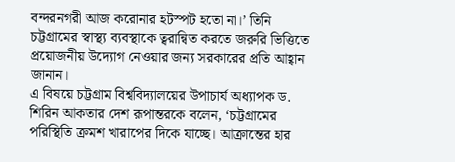বন্দরনগরী আজ করোনার হটস্পট হতো না।’ তিনি চট্টগ্রামের স্বাস্থ্য ব্যবস্থাকে ত্বরান্বিত করতে জরুরি ভিত্তিতে প্রয়োজনীয় উদ্যোগ নেওয়ার জন্য সরকারের প্রতি আহ্বান জানান।
এ বিষয়ে চট্টগ্রাম বিশ্ববিদ্যালয়ের উপাচার্য অধ্যাপক ড. শিরিন আকতার দেশ রূপান্তরকে বলেন, ‘চট্টগ্রামের পরিস্থিতি ক্রমশ খারাপের দিকে যাচ্ছে। আক্রান্তের হার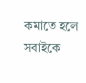কমাতে হলে সবাইকে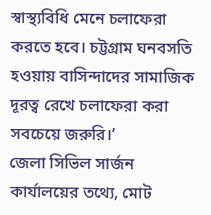স্বাস্থ্যবিধি মেনে চলাফেরা করতে হবে। চট্টগ্রাম ঘনবসতি হওয়ায় বাসিন্দাদের সামাজিক দূরত্ব রেখে চলাফেরা করা সবচেয়ে জরুরি।’
জেলা সিভিল সার্জন কার্যালয়ের তথ্যে, মোট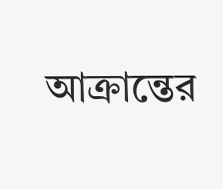আক্রান্তের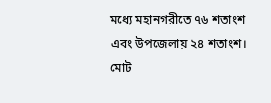মধ্যে মহানগরীতে ৭৬ শতাংশ এবং উপজেলায় ২৪ শতাংশ। মোট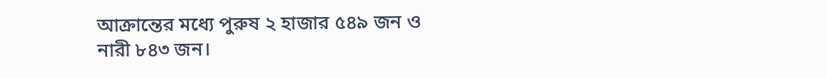আক্রান্তের মধ্যে পুরুষ ২ হাজার ৫৪৯ জন ও নারী ৮৪৩ জন।